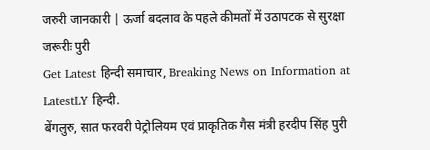जरुरी जानकारी | ऊर्जा बदलाव के पहले कीमतों में उठापटक से सुरक्षा जरूरीः पुरी
Get Latest हिन्दी समाचार, Breaking News on Information at LatestLY हिन्दी.
बेंगलुरु, सात फरवरी पेट्रोलियम एवं प्राकृतिक गैस मंत्री हरदीप सिंह पुरी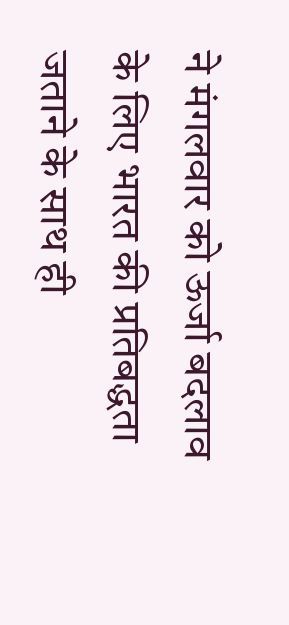ने मंगलवार को ऊर्जा बदलाव के लिए भारत की प्रतिबद्धता जताने के साथ ही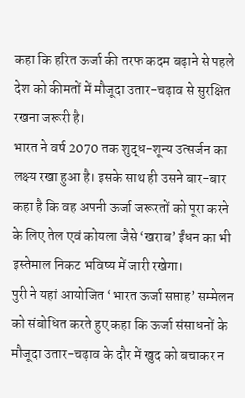कहा कि हरित ऊर्जा की तरफ कदम बढ़ाने से पहले देश को कीमतों में मौजूदा उतार-चढ़ाव से सुरक्षित रखना जरूरी है।
भारत ने वर्ष 2070 तक शुद्ध-शून्य उत्सर्जन का लक्ष्य रखा हुआ है। इसके साथ ही उसने बार-बार कहा है कि वह अपनी ऊर्जा जरूरतों को पूरा करने के लिए तेल एवं कोयला जैसे ‘खराब’ ईंधन का भी इस्तेमाल निकट भविष्य में जारी रखेगा।
पुरी ने यहां आयोजित ‘भारत ऊर्जा सप्ताह’ सम्मेलन को संबोधित करते हुए कहा कि ऊर्जा संसाधनों के मौजूदा उतार-चढ़ाव के दौर में खुद को बचाकर न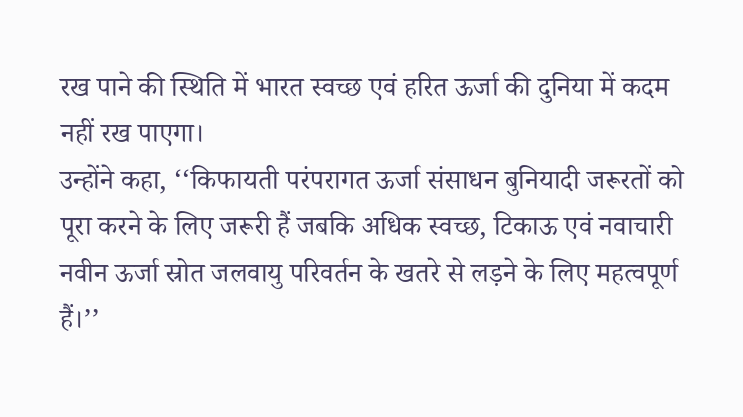रख पाने की स्थिति में भारत स्वच्छ एवं हरित ऊर्जा की दुनिया में कदम नहीं रख पाएगा।
उन्होंने कहा, ‘‘किफायती परंपरागत ऊर्जा संसाधन बुनियादी जरूरतों को पूरा करने के लिए जरूरी हैं जबकि अधिक स्वच्छ, टिकाऊ एवं नवाचारी नवीन ऊर्जा स्रोत जलवायु परिवर्तन के खतरे से लड़ने के लिए महत्वपूर्ण हैं।’’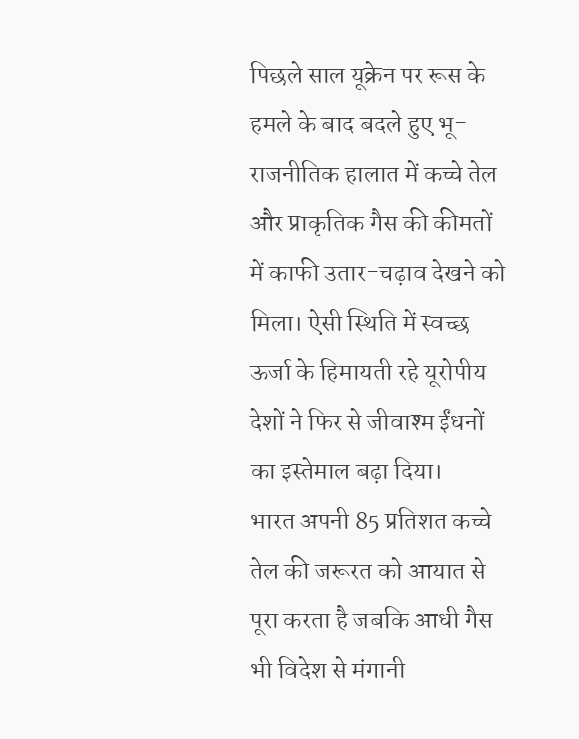पिछले साल यूक्रेन पर रूस के हमले के बाद बदले हुए भू-राजनीतिक हालात में कच्चे तेल और प्राकृतिक गैस की कीमतों में काफी उतार-चढ़ाव देखने को मिला। ऐसी स्थिति में स्वच्छ ऊर्जा के हिमायती रहे यूरोपीय देशों ने फिर से जीवाश्म ईंधनों का इस्तेमाल बढ़ा दिया।
भारत अपनी 85 प्रतिशत कच्चे तेल की जरूरत को आयात से पूरा करता है जबकि आधी गैस भी विदेश से मंगानी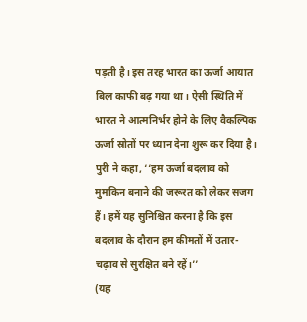पड़ती है। इस तरह भारत का ऊर्जा आयात बिल काफी बढ़ गया था। ऐसी स्थिति में भारत ने आत्मनिर्भर होने के लिए वैकल्पिक ऊर्जा स्रोतों पर ध्यान देना शुरू कर दिया है।
पुरी ने कहा, ‘‘हम ऊर्जा बदलाव को मुमकिन बनाने की जरूरत को लेकर सजग हैं। हमें यह सुनिश्चित करना है कि इस बदलाव के दौरान हम कीमतों में उतार-चढ़ाव से सुरक्षित बने रहें।’’
(यह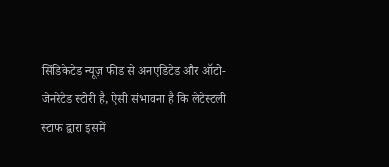सिंडिकेटेड न्यूज़ फीड से अनएडिटेड और ऑटो-जेनरेटेड स्टोरी है, ऐसी संभावना है कि लेटेस्टली स्टाफ द्वारा इसमें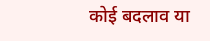कोई बदलाव या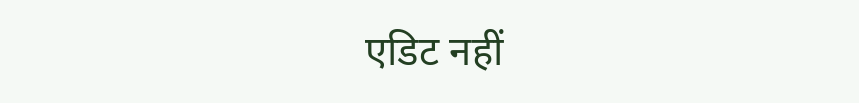एडिट नहीं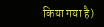किया गया है)